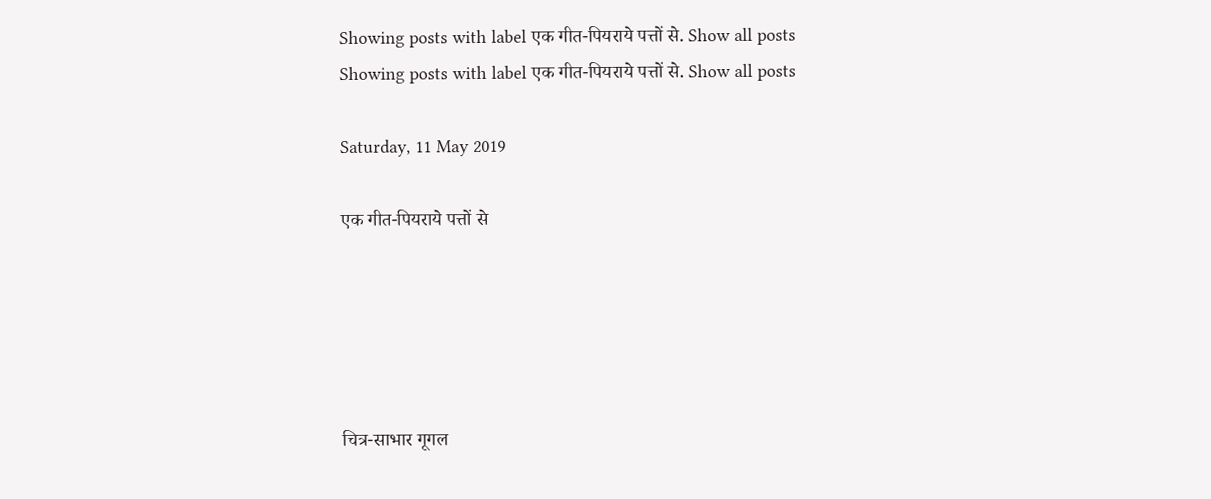Showing posts with label एक गीत-पियराये पत्तों से. Show all posts
Showing posts with label एक गीत-पियराये पत्तों से. Show all posts

Saturday, 11 May 2019

एक गीत-पियराये पत्तों से





चित्र-साभार गूगल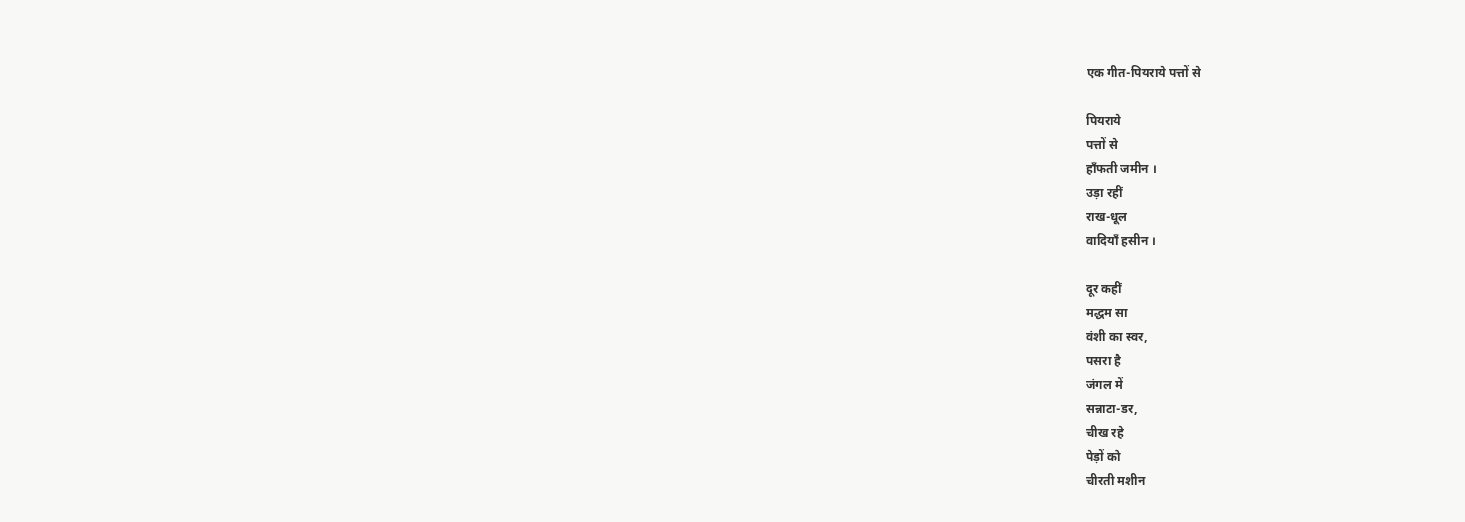एक गीत-पियराये पत्तों से

पियराये
पत्तों से
हाँफती जमीन ।
उड़ा रहीं
राख-धूल
वादियाँ हसीन ।

दूर कहीं
मद्धम सा
वंशी का स्वर,
पसरा है
जंगल में
सन्नाटा-डर,
चीख रहे
पेड़ों को
चीरती मशीन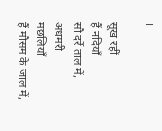।

सूख रहीं
हैं नदियाँ
सौ दर्रे ताल में,
अधमरी
मछलियाँ
हैं मौसम के जाल में,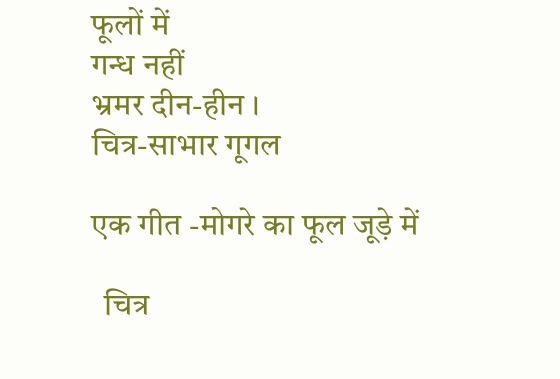फूलों में
गन्ध नहीं
भ्रमर दीन-हीन ।
चित्र-साभार गूगल

एक गीत -मोगरे का फूल जूड़े में

  चित्र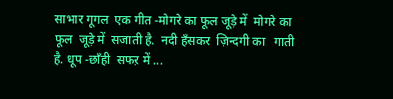साभार गूगल  एक गीत -मोगरे का फूल जूड़े में  मोगरे का फूल  जूड़े में  सजाती है.  नदी हँसकर  ज़िन्दगी का   गाती  है. धूप -छाँही  सफऱ में ...